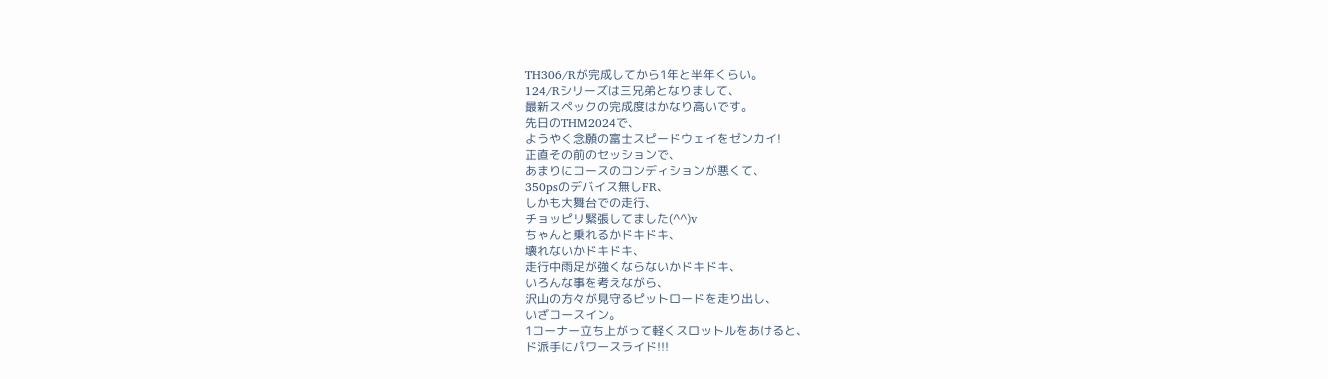TH306/Rが完成してから1年と半年くらい。
124/Rシリーズは三兄弟となりまして、
最新スペックの完成度はかなり高いです。
先日のTHM2024で、
ようやく念願の富士スピードウェイをゼンカイ!
正直その前のセッションで、
あまりにコースのコンディションが悪くて、
350psのデバイス無しFR、
しかも大舞台での走行、
チョッピリ緊張してました(^^)v
ちゃんと乗れるかドキドキ、
壊れないかドキドキ、
走行中雨足が強くならないかドキドキ、
いろんな事を考えながら、
沢山の方々が見守るピットロードを走り出し、
いざコースイン。
1コーナー立ち上がって軽くスロットルをあけると、
ド派手にパワースライド!!!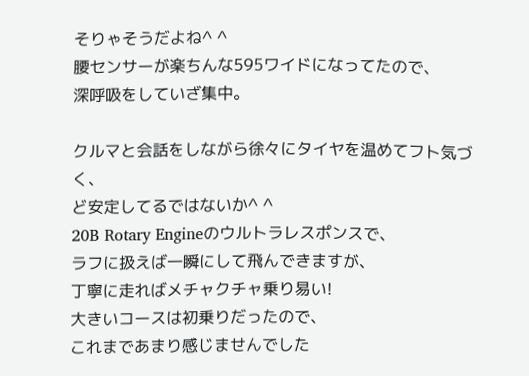そりゃそうだよね^ ^
腰センサーが楽ちんな595ワイドになってたので、
深呼吸をしていざ集中。

クルマと会話をしながら徐々にタイヤを温めてフト気づく、
ど安定してるではないか^ ^
20B Rotary Engineのウルトラレスポンスで、
ラフに扱えば一瞬にして飛んできますが、
丁寧に走ればメチャクチャ乗り易い!
大きいコースは初乗りだったので、
これまであまり感じませんでした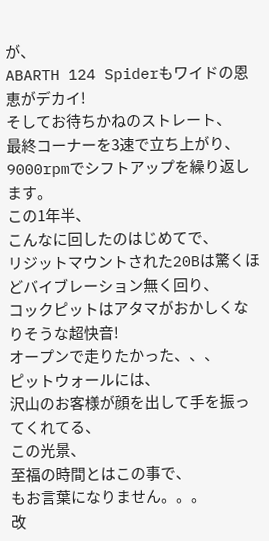が、
ABARTH 124 Spiderもワイドの恩恵がデカイ!
そしてお待ちかねのストレート、
最終コーナーを3速で立ち上がり、
9000rpmでシフトアップを繰り返します。
この1年半、
こんなに回したのはじめてで、
リジットマウントされた20Bは驚くほどバイブレーション無く回り、
コックピットはアタマがおかしくなりそうな超快音!
オープンで走りたかった、、、
ピットウォールには、
沢山のお客様が顔を出して手を振ってくれてる、
この光景、
至福の時間とはこの事で、
もお言葉になりません。。。
改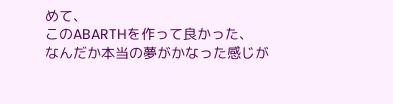めて、
このABARTHを作って良かった、
なんだか本当の夢がかなった感じが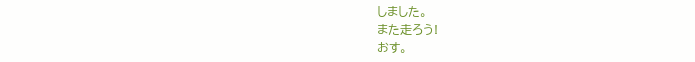しました。
また走ろう!
おす。